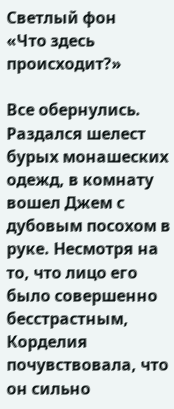Светлый фон
«Что здесь происходит?»

Все обернулись. Раздался шелест бурых монашеских одежд, в комнату вошел Джем с дубовым посохом в руке. Несмотря на то, что лицо его было совершенно бесстрастным, Корделия почувствовала, что он сильно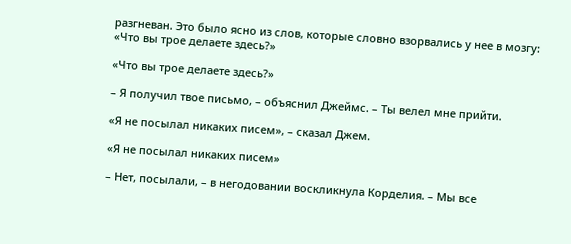разгневан. Это было ясно из слов, которые словно взорвались у нее в мозгу: «Что вы трое делаете здесь?»

«Что вы трое делаете здесь?»

– Я получил твое письмо, – объяснил Джеймс. – Ты велел мне прийти.

«Я не посылал никаких писем», – сказал Джем.

«Я не посылал никаких писем»

– Нет, посылали, – в негодовании воскликнула Корделия. – Мы все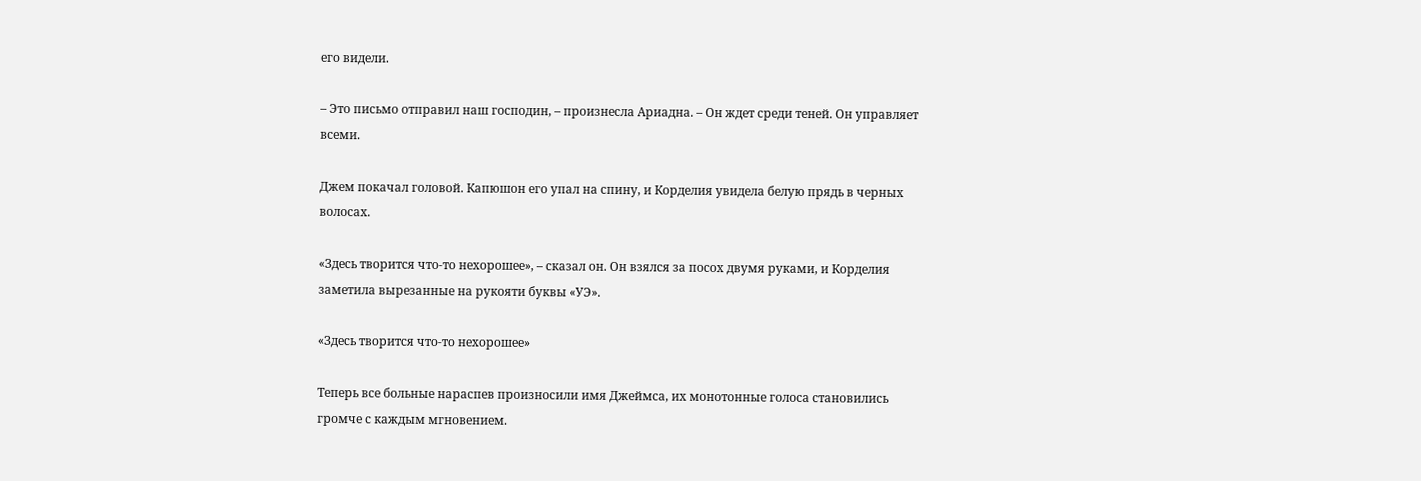его видели.

– Это письмо отправил наш господин, – произнесла Ариадна. – Он ждет среди теней. Он управляет всеми.

Джем покачал головой. Капюшон его упал на спину, и Корделия увидела белую прядь в черных волосах.

«Здесь творится что-то нехорошее», – сказал он. Он взялся за посох двумя руками, и Корделия заметила вырезанные на рукояти буквы «УЭ».

«Здесь творится что-то нехорошее»

Теперь все больные нараспев произносили имя Джеймса, их монотонные голоса становились громче с каждым мгновением.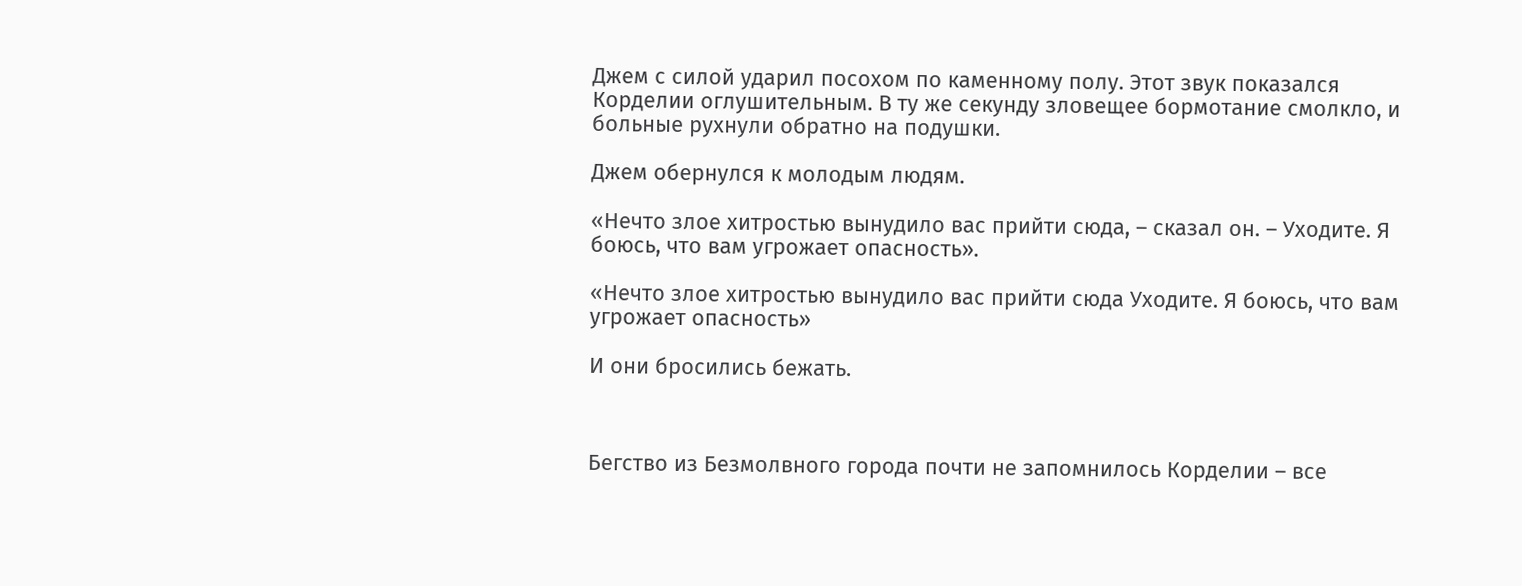Джем с силой ударил посохом по каменному полу. Этот звук показался Корделии оглушительным. В ту же секунду зловещее бормотание смолкло, и больные рухнули обратно на подушки.

Джем обернулся к молодым людям.

«Нечто злое хитростью вынудило вас прийти сюда, – сказал он. – Уходите. Я боюсь, что вам угрожает опасность».

«Нечто злое хитростью вынудило вас прийти сюда Уходите. Я боюсь, что вам угрожает опасность»

И они бросились бежать.



Бегство из Безмолвного города почти не запомнилось Корделии – все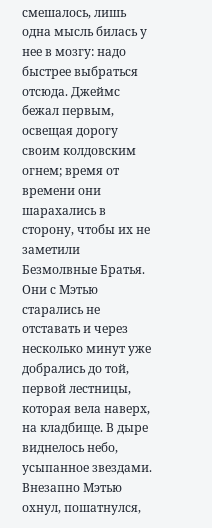смешалось, лишь одна мысль билась у нее в мозгу: надо быстрее выбраться отсюда. Джеймс бежал первым, освещая дорогу своим колдовским огнем; время от времени они шарахались в сторону, чтобы их не заметили Безмолвные Братья. Они с Мэтью старались не отставать и через несколько минут уже добрались до той, первой лестницы, которая вела наверх, на кладбище. В дыре виднелось небо, усыпанное звездами. Внезапно Мэтью охнул, пошатнулся,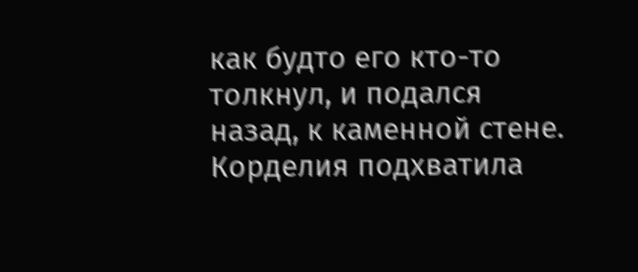как будто его кто-то толкнул, и подался назад, к каменной стене. Корделия подхватила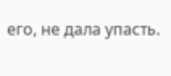его, не дала упасть.